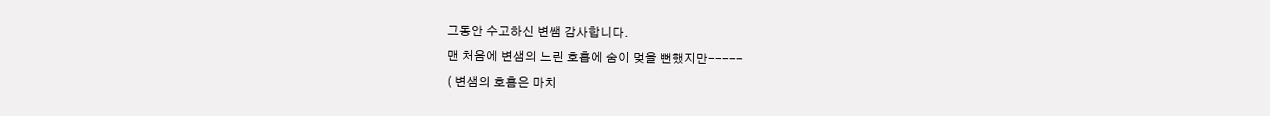그동안 수고하신 변쌤 감사합니다.
맨 처음에 변샘의 느린 호흡에 숨이 멎을 뻔했지만-----
( 변샘의 호흠은 마치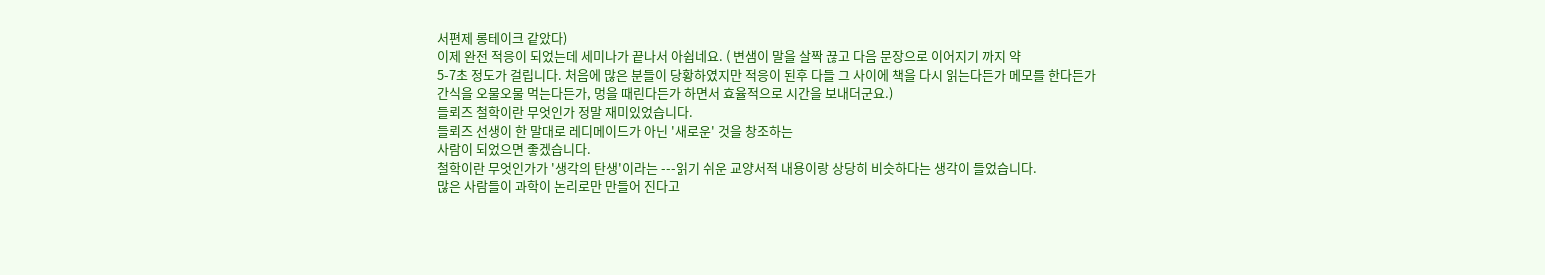서편제 롱테이크 같았다)
이제 완전 적응이 되었는데 세미나가 끝나서 아쉽네요. ( 변샘이 말을 살짝 끊고 다음 문장으로 이어지기 까지 약
5-7초 정도가 걸립니다. 처음에 많은 분들이 당황하였지만 적응이 된후 다들 그 사이에 책을 다시 읽는다든가 메모를 한다든가
간식을 오물오물 먹는다든가, 멍을 때린다든가 하면서 효율적으로 시간을 보내더군요.)
들뢰즈 철학이란 무엇인가 정말 재미있었습니다.
들뢰즈 선생이 한 말대로 레디메이드가 아닌 '새로운' 것을 창조하는
사람이 되었으면 좋겠습니다.
철학이란 무엇인가가 '생각의 탄생'이라는 ---읽기 쉬운 교양서적 내용이랑 상당히 비슷하다는 생각이 들었습니다.
많은 사람들이 과학이 논리로만 만들어 진다고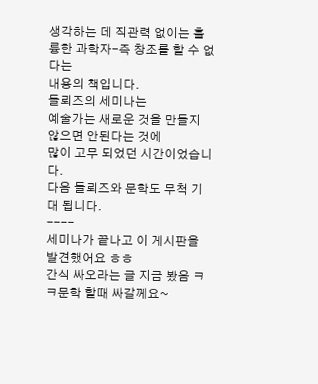생각하는 데 직관력 없이는 훌륭한 과학자-즉 창조를 할 수 없다는
내용의 책입니다.
들뢰즈의 세미나는
예술가는 새로운 것을 만들지 않으면 안된다는 것에
많이 고무 되었던 시간이었습니다.
다음 들뢰즈와 문학도 무척 기대 됩니다.
----
세미나가 끝나고 이 게시판을 발견했어요 ㅎㅎ
간식 싸오라는 글 지금 봤음 ㅋㅋ문학 할때 싸갈께요~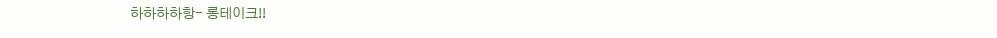하하하하항- 롱테이크!!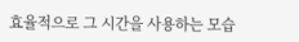효율적으로 그 시간을 사용하는 모습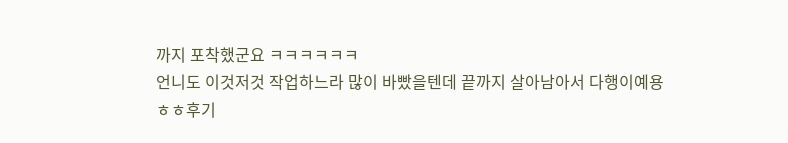까지 포착했군요 ㅋㅋㅋㅋㅋㅋ
언니도 이것저것 작업하느라 많이 바빴을텐데 끝까지 살아남아서 다행이예용
ㅎㅎ후기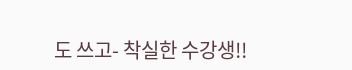도 쓰고- 착실한 수강생!!